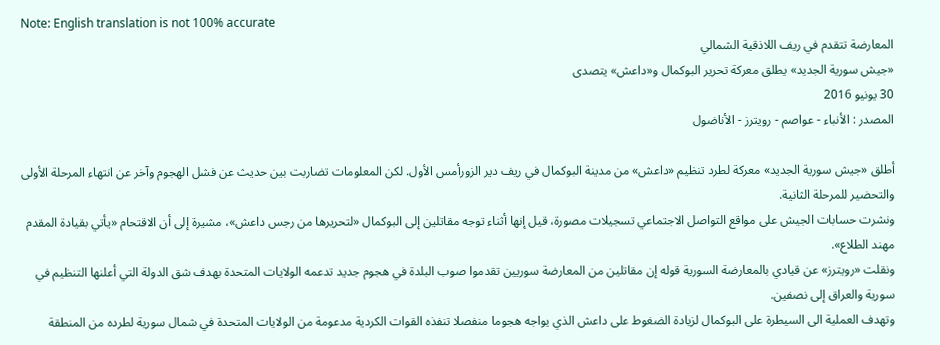Note: English translation is not 100% accurate
المعارضة تتقدم في ريف اللاذقية الشمالي
«جيش سورية الجديد» يطلق معركة تحرير البوكمال و«داعش» يتصدى
30 يونيو 2016
المصدر : الأنباء - عواصم - رويترز - الأناضول

أطلق «جيش سورية الجديد» معركة لطرد تنظيم «داعش» من مدينة البوكمال في ريف دير الزورأمس الأول. لكن المعلومات تضاربت بين حديث عن فشل الهجوم وآخر عن انتهاء المرحلة الأولى والتحضير للمرحلة الثانية.
ونشرت حسابات الجيش على مواقع التواصل الاجتماعي تسجيلات مصورة، قيل إنها أثناء توجه مقاتلين إلى البوكمال «لتحريرها من رجس داعش»، مشيرة إلى أن الاقتحام «يأتي بقيادة المقدم مهند الطلاع».
ونقلت «رويترز» عن قيادي بالمعارضة السورية قوله إن مقاتلين من المعارضة سوريين تقدموا صوب البلدة في هجوم جديد تدعمه الولايات المتحدة بهدف شق الدولة التي أعلنها التنظيم في سورية والعراق إلى نصفين.
وتهدف العملية الى السيطرة على البوكمال لزيادة الضغوط على داعش الذي يواجه هجوما منفصلا تنفذه القوات الكردية مدعومة من الولايات المتحدة في شمال سورية لطرده من المنطقة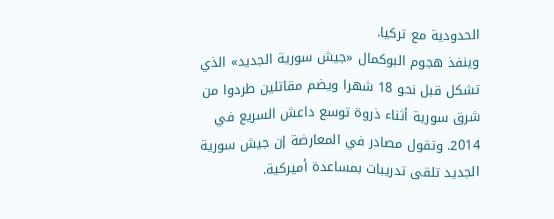الحدودية مع تركيا.
وينفذ هجوم البوكمال «جيش سورية الجديد» الذي تشكل قبل نحو 18 شهرا ويضم مقاتلين طردوا من شرق سورية أثناء ذروة توسع داعش السريع في 2014. وتقول مصادر في المعارضة إن جيش سورية الجديد تلقى تدريبات بمساعدة أميركية.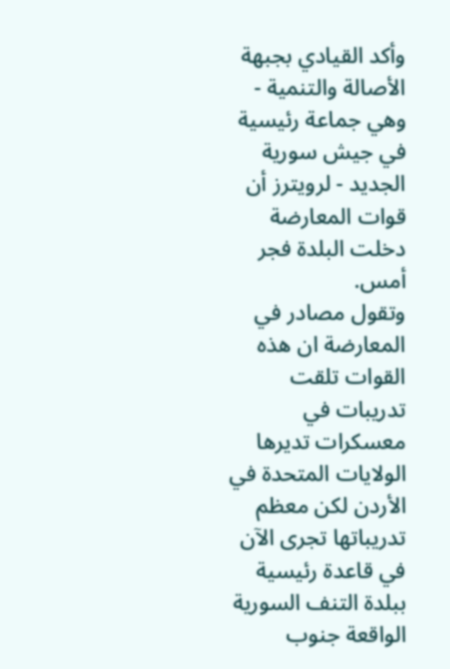وأكد القيادي بجبهة الأصالة والتنمية - وهي جماعة رئيسية في جيش سورية الجديد - لرويترز أن قوات المعارضة دخلت البلدة فجر أمس.
وتقول مصادر في المعارضة ان هذه القوات تلقت تدريبات في معسكرات تديرها الولايات المتحدة في الأردن لكن معظم تدريباتها تجرى الآن في قاعدة رئيسية ببلدة التنف السورية الواقعة جنوب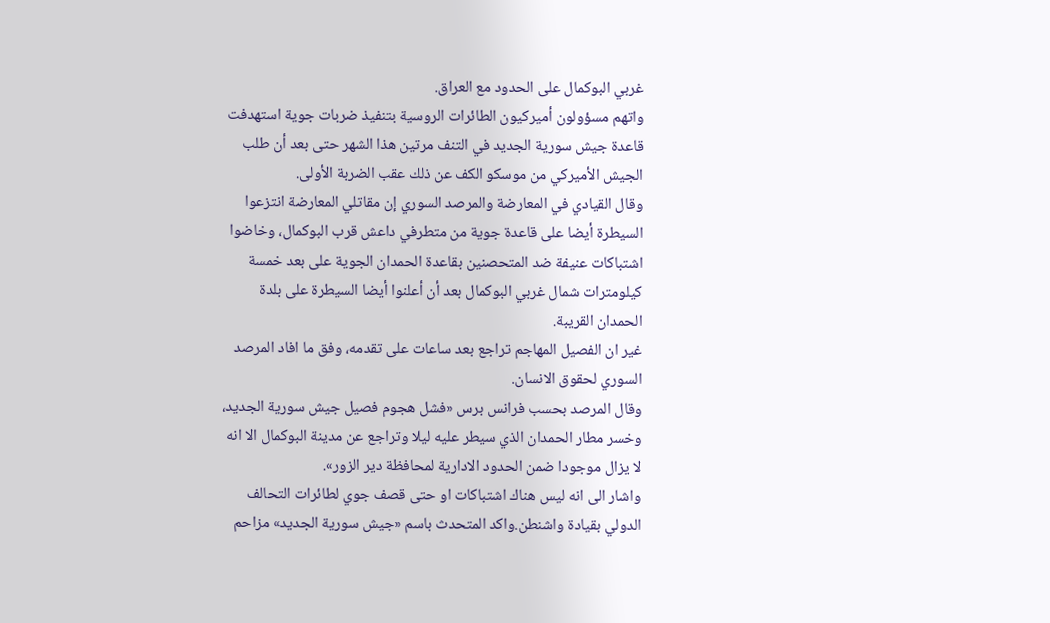غربي البوكمال على الحدود مع العراق.
واتهم مسؤولون أميركيون الطائرات الروسية بتنفيذ ضربات جوية استهدفت قاعدة جيش سورية الجديد في التنف مرتين هذا الشهر حتى بعد أن طلب الجيش الأميركي من موسكو الكف عن ذلك عقب الضربة الأولى.
وقال القيادي في المعارضة والمرصد السوري إن مقاتلي المعارضة انتزعوا السيطرة أيضا على قاعدة جوية من متطرفي داعش قرب البوكمال، وخاضوا اشتباكات عنيفة ضد المتحصنين بقاعدة الحمدان الجوية على بعد خمسة كيلومترات شمال غربي البوكمال بعد أن أعلنوا أيضا السيطرة على بلدة الحمدان القريبة.
غير ان الفصيل المهاجم تراجع بعد ساعات على تقدمه، وفق ما افاد المرصد السوري لحقوق الانسان.
وقال المرصد بحسب فرانس برس «فشل هجوم فصيل جيش سورية الجديد، وخسر مطار الحمدان الذي سيطر عليه ليلا وتراجع عن مدينة البوكمال الا انه لا يزال موجودا ضمن الحدود الادارية لمحافظة دير الزور».
واشار الى انه ليس هناك اشتباكات او حتى قصف جوي لطائرات التحالف الدولي بقيادة واشنطن.واكد المتحدث باسم «جيش سورية الجديد» مزاحم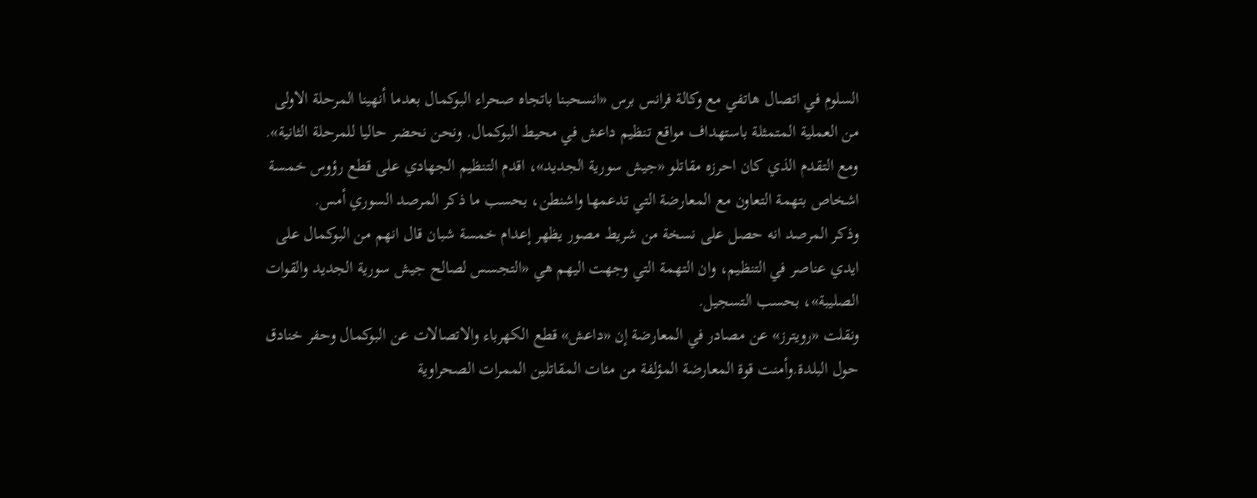السلوم في اتصال هاتفي مع وكالة فرانس برس «انسحبنا باتجاه صحراء البوكمال بعدما أنهينا المرحلة الاولى من العملية المتمثلة باستهداف مواقع تنظيم داعش في محيط البوكمال. ونحن نحضر حاليا للمرحلة الثانية». ومع التقدم الذي كان احرزه مقاتلو «جيش سورية الجديد»، اقدم التنظيم الجهادي على قطع رؤوس خمسة اشخاص بتهمة التعاون مع المعارضة التي تدعمها واشنطن، بحسب ما ذكر المرصد السوري أمس.
وذكر المرصد انه حصل على نسخة من شريط مصور يظهر إعدام خمسة شبان قال انهم من البوكمال على ايدي عناصر في التنظيم، وان التهمة التي وجهت اليهم هي «التجسس لصالح جيش سورية الجديد والقوات الصليبة»، بحسب التسجيل.
ونقلت «رويترز» عن مصادر في المعارضة إن «داعش» قطع الكهرباء والاتصالات عن البوكمال وحفر خنادق حول البلدة.وأمنت قوة المعارضة المؤلفة من مئات المقاتلين الممرات الصحراوية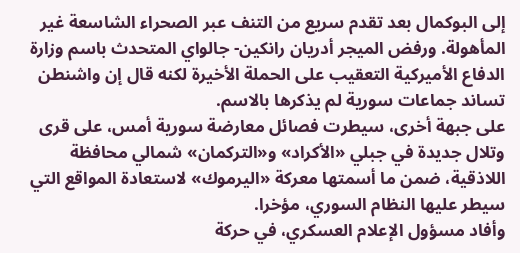إلى البوكمال بعد تقدم سريع من التنف عبر الصحراء الشاسعة غير المأهولة. ورفض الميجر أدريان رانكين- جالواي المتحدث باسم وزارة الدفاع الأميركية التعقيب على الحملة الأخيرة لكنه قال إن واشنطن تساند جماعات سورية لم يذكرها بالاسم.
على جبهة أخرى، سيطرت فصائل معارضة سورية أمس، على قرى وتلال جديدة في جبلي «الأكراد» و«التركمان» شمالي محافظة اللاذقية، ضمن ما أسمتها معركة «اليرموك» لاستعادة المواقع التي سيطر عليها النظام السوري، مؤخرا.
وأفاد مسؤول الإعلام العسكري، في حركة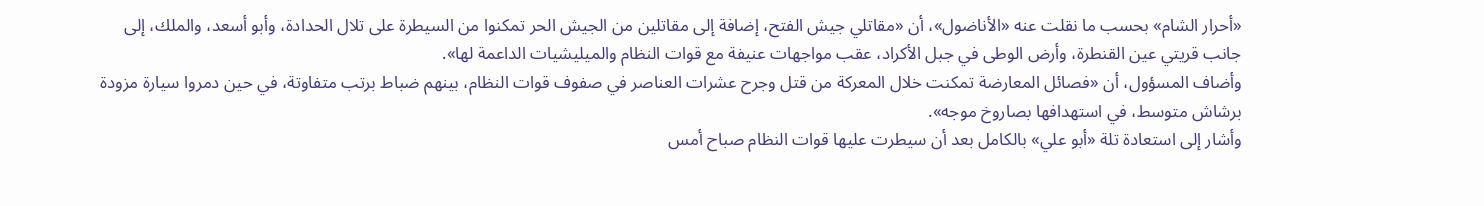«أحرار الشام» بحسب ما نقلت عنه «الأناضول»، أن «مقاتلي جيش الفتح، إضافة إلى مقاتلين من الجيش الحر تمكنوا من السيطرة على تلال الحدادة، وأبو أسعد، والملك، إلى جانب قريتي عين القنطرة، وأرض الوطى في جبل الأكراد، عقب مواجهات عنيفة مع قوات النظام والميليشيات الداعمة لها».
وأضاف المسؤول، أن «فصائل المعارضة تمكنت خلال المعركة من قتل وجرح عشرات العناصر في صفوف قوات النظام، بينهم ضباط برتب متفاوتة، في حين دمروا سيارة مزودة برشاش متوسط، في استهدافها بصاروخ موجه».
وأشار إلى استعادة تلة «أبو علي» بالكامل بعد أن سيطرت عليها قوات النظام صباح أمس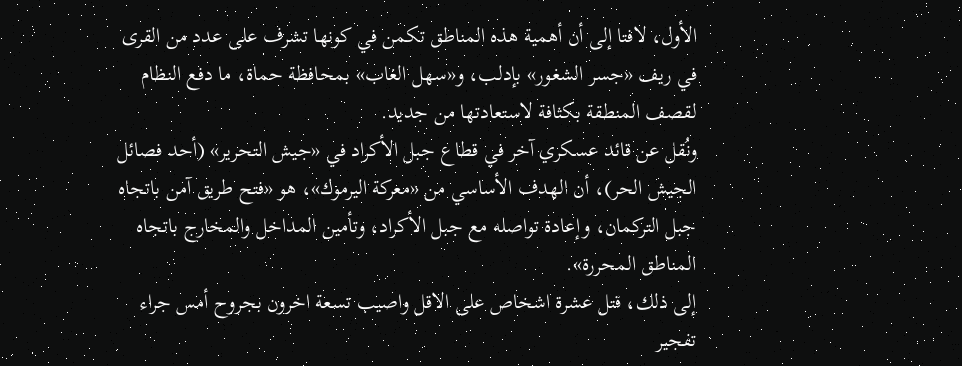الأول، لافتا إلى أن أهمية هذه المناطق تكمن في كونها تشرف على عدد من القرى في ريف «جسر الشغور» بإدلب، و«سهل الغاب» بمحافظة حماة، ما دفع النظام لقصف المنطقة بكثافة لاستعادتها من جديد.
ونُقل عن قائد عسكري آخر في قطاع جبل الأكراد في «جيش التحرير» (أحد فصائل الجيش الحر)، أن الهدف الأساسي من «معركة اليرموك»، هو «فتح طريق آمن باتجاه جبل التركمان، وإعادة تواصله مع جبل الأكراد، وتأمين المداخل والمخارج باتجاه المناطق المحررة».
إلى ذلك، قتل عشرة اشخاص على الاقل واصيب تسعة اخرون بجروح أمس جراء تفجير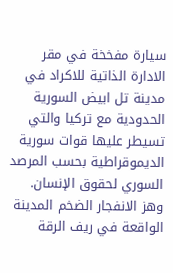سيارة مفخخة في مقر الادارة الذاتية للاكراد في مدينة تل ابيض السورية الحدودية مع تركيا والتي تسيطر عليها قوات سورية الديموقراطية بحسب المرصد السوري لحقوق الإنسان.
وهز الانفجار الضخم المدينة الواقعة في ريف الرقة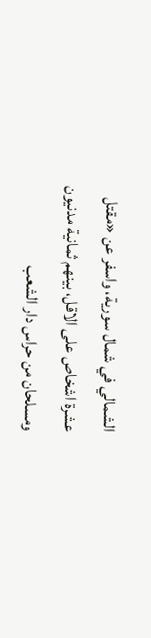الشمالي في شمال سورية، واسفر عن «مقتل عشرة اشخاص على الاقل، بينهم ثمانية مدنيون ومسلحان من حراس دار الشعب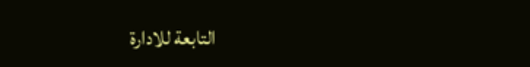التابعة للادارة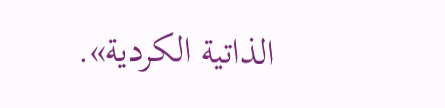الذاتية الكردية».